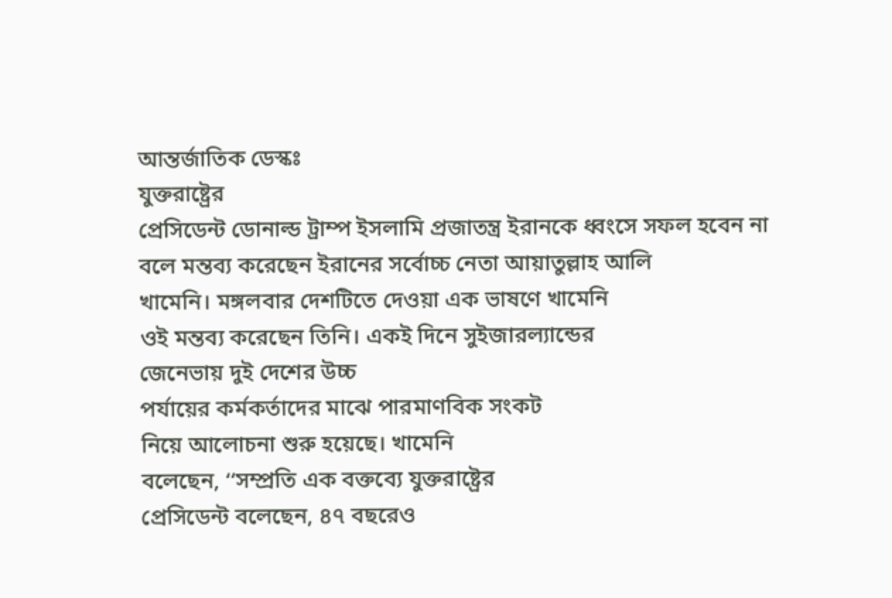আন্তর্জাতিক ডেস্কঃ
যুক্তরাষ্ট্রের
প্রেসিডেন্ট ডোনাল্ড ট্রাম্প ইসলামি প্রজাতন্ত্র ইরানকে ধ্বংসে সফল হবেন না
বলে মন্তব্য করেছেন ইরানের সর্বোচ্চ নেতা আয়াতুল্লাহ আলি
খামেনি। মঙ্গলবার দেশটিতে দেওয়া এক ভাষণে খামেনি
ওই মন্তব্য করেছেন তিনি। একই দিনে সুইজারল্যান্ডের
জেনেভায় দুই দেশের উচ্চ
পর্যায়ের কর্মকর্তাদের মাঝে পারমাণবিক সংকট
নিয়ে আলোচনা শুরু হয়েছে। খামেনি
বলেছেন, ‘‘সম্প্রতি এক বক্তব্যে যুক্তরাষ্ট্রের
প্রেসিডেন্ট বলেছেন, ৪৭ বছরেও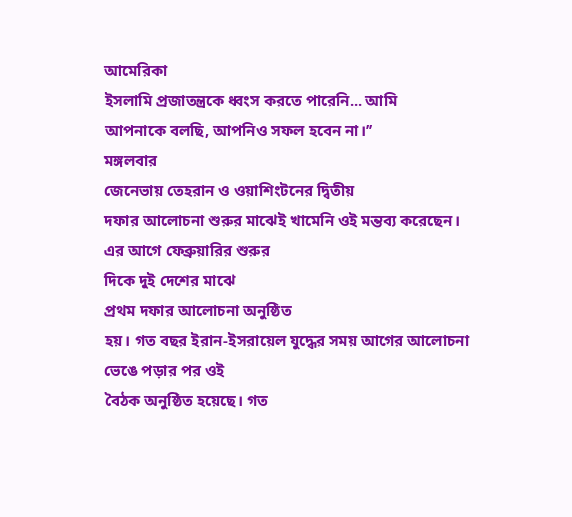আমেরিকা
ইসলামি প্রজাতন্ত্রকে ধ্বংস করতে পারেনি... আমি
আপনাকে বলছি, আপনিও সফল হবেন না।’’
মঙ্গলবার
জেনেভায় তেহরান ও ওয়াশিংটনের দ্বিতীয়
দফার আলোচনা শুরুর মাঝেই খামেনি ওই মন্তব্য করেছেন।
এর আগে ফেব্রুয়ারির শুরুর
দিকে দুই দেশের মাঝে
প্রথম দফার আলোচনা অনুষ্ঠিত
হয়। গত বছর ইরান-ইসরায়েল যুদ্ধের সময় আগের আলোচনা
ভেঙে পড়ার পর ওই
বৈঠক অনুষ্ঠিত হয়েছে। গত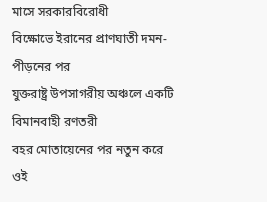মাসে সরকারবিরোধী
বিক্ষোভে ইরানের প্রাণঘাতী দমন-পীড়নের পর
যুক্তরাষ্ট্র উপসাগরীয় অঞ্চলে একটি বিমানবাহী রণতরী
বহর মোতায়েনের পর নতুন করে
ওই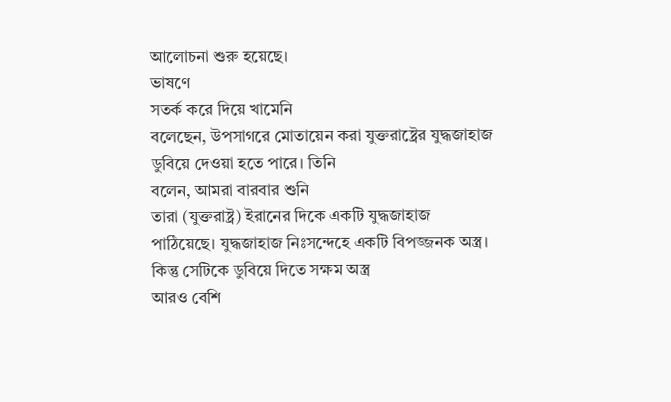আলোচনা শুরু হয়েছে।
ভাষণে
সতর্ক করে দিয়ে খামেনি
বলেছেন, উপসাগরে মোতায়েন করা যুক্তরাষ্ট্রের যুদ্ধজাহাজ
ডুবিয়ে দেওয়া হতে পারে। তিনি
বলেন, আমরা বারবার শুনি
তারা (যুক্তরাষ্ট্র) ইরানের দিকে একটি যুদ্ধজাহাজ
পাঠিয়েছে। যুদ্ধজাহাজ নিঃসন্দেহে একটি বিপজ্জনক অস্ত্র।
কিন্তু সেটিকে ডুবিয়ে দিতে সক্ষম অস্ত্র
আরও বেশি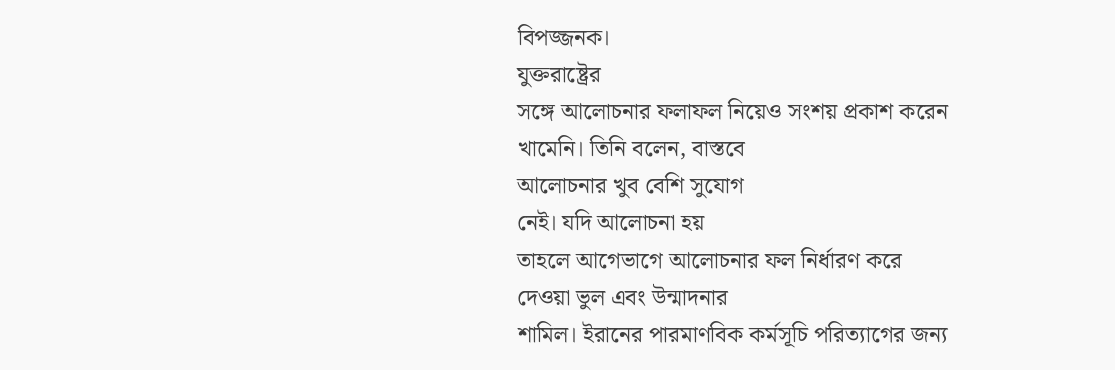বিপজ্জনক।
যুক্তরাষ্ট্রের
সঙ্গে আলোচনার ফলাফল নিয়েও সংশয় প্রকাশ করেন
খামেনি। তিনি বলেন, বাস্তবে
আলোচনার খুব বেশি সুযোগ
নেই। যদি আলোচনা হয়
তাহলে আগেভাগে আলোচনার ফল নির্ধারণ করে
দেওয়া ভুল এবং উন্মাদনার
শামিল। ইরানের পারমাণবিক কর্মসূচি পরিত্যাগের জন্য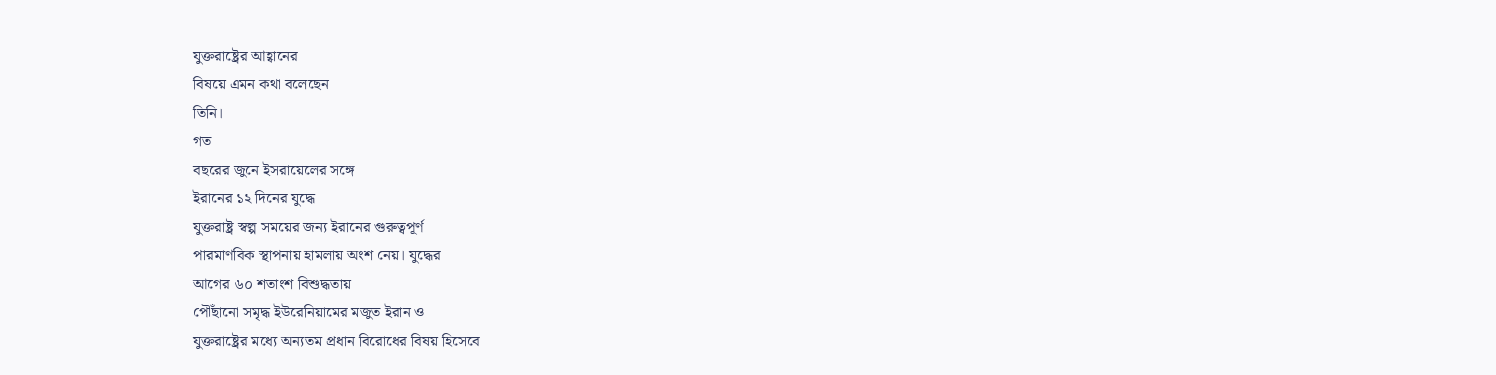যুক্তরাষ্ট্রের আহ্বানের
বিষয়ে এমন কথা বলেছেন
তিনি।
গত
বছরের জুনে ইসরায়েলের সঙ্গে
ইরানের ১২ দিনের যুদ্ধে
যুক্তরাষ্ট্র স্বল্প সময়ের জন্য ইরানের গুরুত্বপূর্ণ
পারমাণবিক স্থাপনায় হামলায় অংশ নেয়। যুদ্ধের
আগের ৬০ শতাংশ বিশুদ্ধতায়
পৌঁছানো সমৃদ্ধ ইউরেনিয়ামের মজুত ইরান ও
যুক্তরাষ্ট্রের মধ্যে অন্যতম প্রধান বিরোধের বিষয় হিসেবে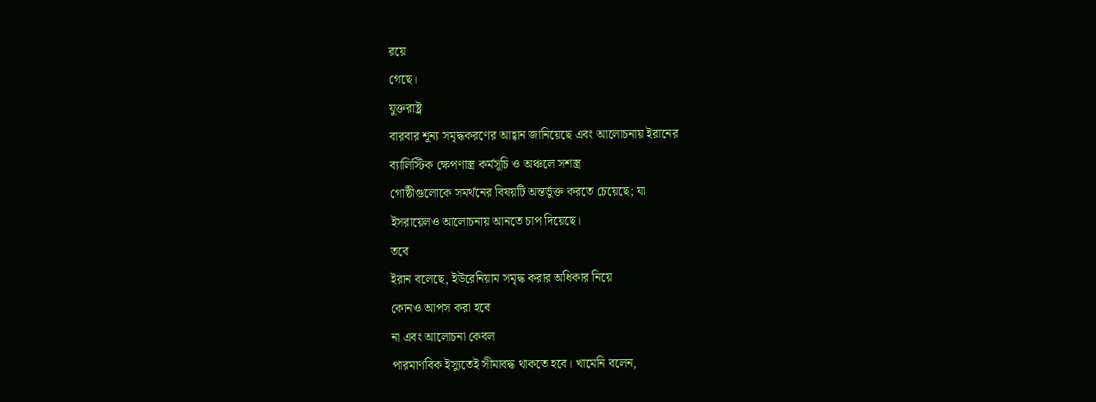রয়ে
গেছে।
যুক্তরাষ্ট্র
বারবার শূন্য সমৃদ্ধকরণের আহ্বান জানিয়েছে এবং আলোচনায় ইরানের
ব্যালিস্টিক ক্ষেপণাস্ত্র কর্মসূচি ও অঞ্চলে সশস্ত্র
গোষ্ঠীগুলোকে সমর্থনের বিষয়টি অন্তর্ভুক্ত করতে চেয়েছে; যা
ইসরায়েলও আলোচনায় আনতে চাপ দিয়েছে।
তবে
ইরান বলেছে, ইউরেনিয়াম সমৃদ্ধ করার অধিকার নিয়ে
কোনও আপস করা হবে
না এবং আলোচনা কেবল
পারমাণবিক ইস্যুতেই সীমাবদ্ধ থাকতে হবে। খামেনি বলেন,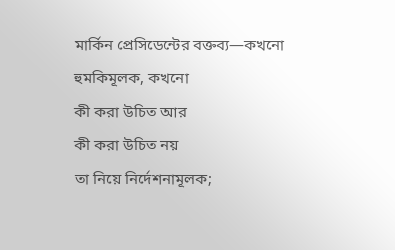মার্কিন প্রেসিডেন্টের বক্তব্য—কখনো হুমকিমূলক, কখনো
কী করা উচিত আর
কী করা উচিত নয়
তা নিয়ে নির্দেশনামূলক;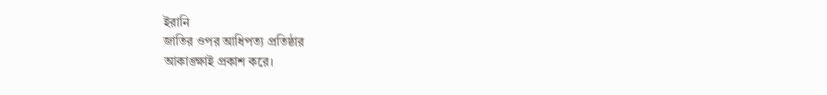ইরানি
জাতির ওপর আধিপত্য প্রতিষ্ঠার
আকাঙ্ক্ষাই প্রকাশ করে।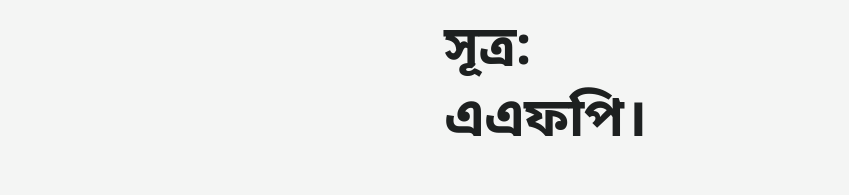সূত্র:
এএফপি।